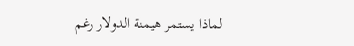لماذا يستمر هيمنة الدولار رغم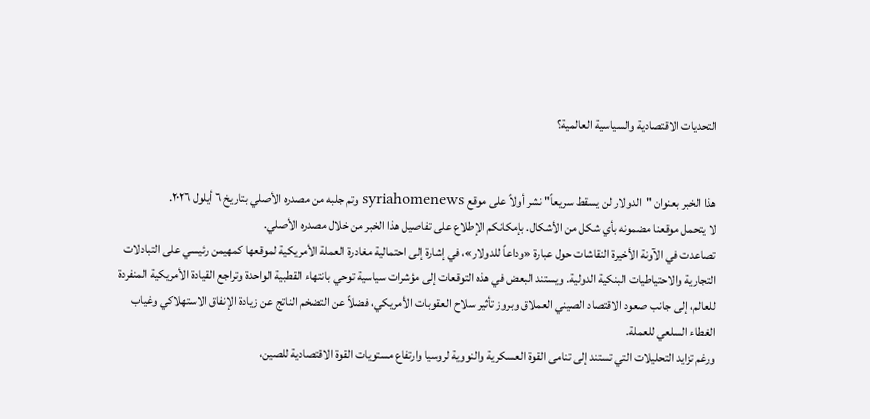التحديات الاقتصادية والسياسية العالمية؟


هذا الخبر بعنوان "الدولار لن يسقط سريعاً" نشر أولاً على موقع syriahomenews وتم جلبه من مصدره الأصلي بتاريخ ٦ أيلول ٢٠٢٦.
لا يتحمل موقعنا مضمونه بأي شكل من الأشكال. بإمكانكم الإطلاع على تفاصيل هذا الخبر من خلال مصدره الأصلي.
تصاعدت في الآونة الأخيرة النقاشات حول عبارة «وداعاً للدولار»، في إشارة إلى احتمالية مغادرة العملة الأمريكية لموقعها كمهيمن رئيسي على التبادلات التجارية والاحتياطيات البنكية الدولية. ويستند البعض في هذه التوقعات إلى مؤشرات سياسية توحي بانتهاء القطبية الواحدة وتراجع القيادة الأمريكية المنفردة للعالم، إلى جانب صعود الاقتصاد الصيني العملاق وبروز تأثير سلاح العقوبات الأمريكي، فضلاً عن التضخم الناتج عن زيادة الإنفاق الاستهلاكي وغياب الغطاء السلعي للعملة.
ورغم تزايد التحليلات التي تستند إلى تنامى القوة العسكرية والنووية لروسيا وارتفاع مستويات القوة الاقتصادية للصين،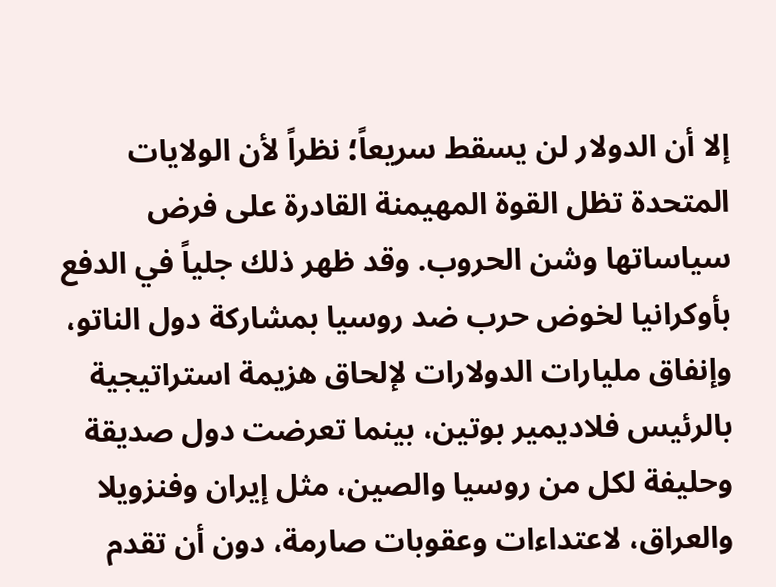إلا أن الدولار لن يسقط سريعاً؛ نظراً لأن الولايات المتحدة تظل القوة المهيمنة القادرة على فرض سياساتها وشن الحروب. وقد ظهر ذلك جلياً في الدفع بأوكرانيا لخوض حرب ضد روسيا بمشاركة دول الناتو، وإنفاق مليارات الدولارات لإلحاق هزيمة استراتيجية بالرئيس فلاديمير بوتين، بينما تعرضت دول صديقة وحليفة لكل من روسيا والصين، مثل إيران وفنزويلا والعراق، لاعتداءات وعقوبات صارمة، دون أن تقدم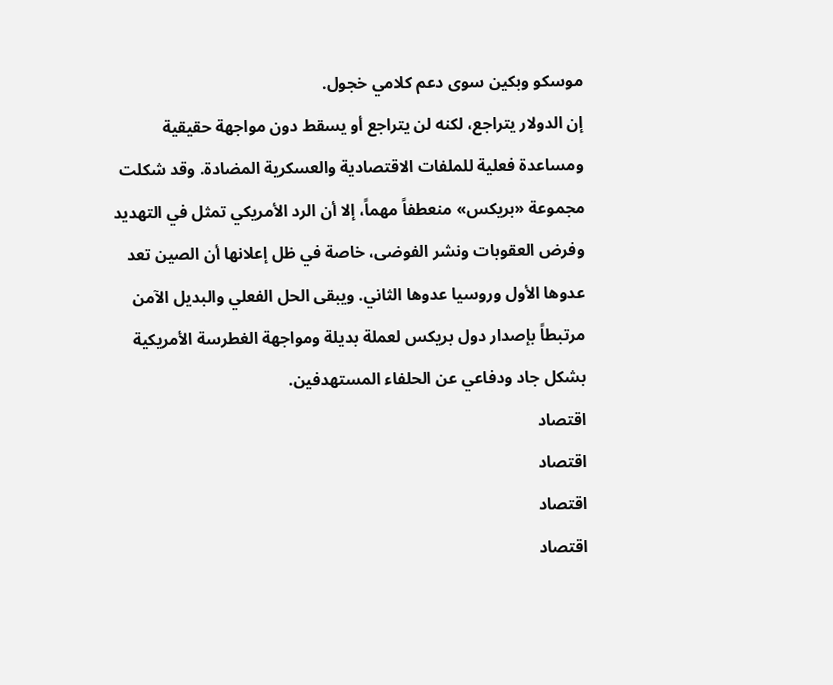موسكو وبكين سوى دعم كلامي خجول.
إن الدولار يتراجع، لكنه لن يتراجع أو يسقط دون مواجهة حقيقية ومساعدة فعلية للملفات الاقتصادية والعسكرية المضادة. وقد شكلت مجموعة «بريكس» منعطفاً مهماً، إلا أن الرد الأمريكي تمثل في التهديد وفرض العقوبات ونشر الفوضى، خاصة في ظل إعلانها أن الصين تعد عدوها الأول وروسيا عدوها الثاني. ويبقى الحل الفعلي والبديل الآمن مرتبطاً بإصدار دول بريكس لعملة بديلة ومواجهة الغطرسة الأمريكية بشكل جاد ودفاعي عن الحلفاء المستهدفين.
اقتصاد
اقتصاد
اقتصاد
اقتصاد